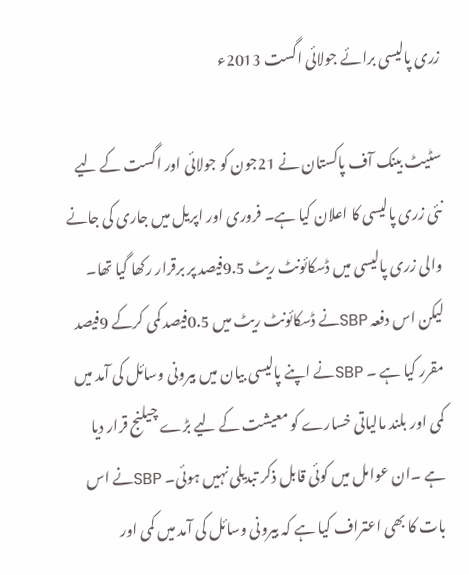زری پالیسی برائے جولائی اگست 2013ء

سٹیٹ بینک آف پاکستان نے 21جون کو جولائی اور اگست کے لیے نئی زری پالیسی کا اعلان کیا ہے۔ فروری اور اپریل میں جاری کی جانے والی زری پالیسی میں ڈسکائونٹ ریٹ 9.5فیصد پر برقرار رکھا گیا تھا۔ لیکن اس دفعہ SBPنے ڈسکائونٹ ریٹ میں 0.5فیصد کمی کرکے 9فیصد مقرر کیا ہے ۔ SBPنے اپنے پالیسی بیان میں بیرونی وسائل کی آمد میں کمی اور بلند مالیاتی خسارے کو معیشت کے لیے بڑے چیلنج قرار دیا ہے ۔ان عوامل میں کوئی قابل ذکر تبدیلی نہیں ہوئی۔ SBPنے اس بات کا بھی اعتراف کیا ہے کہ بیرونی وسائل کی آمد میں کمی اور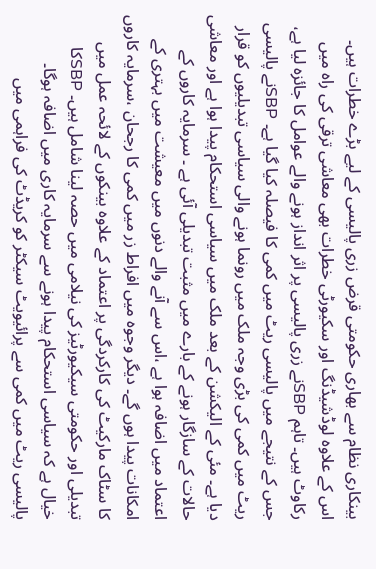بینکاری نظام سے بھاری حکومتی قرض زری پالیسی کے لیے بڑے خطرات ہیں۔ اس کے علاوہ لوڈشیڈنگ اور سکیورٹی خطرات بھی معاشی ترقی کی راہ میں رکاوٹ ہیں۔ تاہم SBPنے زری پالیسی پر اثر انداز ہونے والے عوامل کا جائزہ لیا ہے، جس کے نتیجے میں پالیسی ریٹ میں کمی کا فیصلہ کیا گیا ہے۔ SBPنے پالیسی ریٹ میں کمی کی بڑی وجہ ملک میں رونما ہونے والی سیاسی تبدیلیوں کو قرار دیا ہے۔ مئی کے الیکشن کے بعد ملک میں سیاسی استحکام پیدا ہوا ہے اور معاشی حالات کے سازگار ہونے کے بارے میں مثبت تبدیلی آئی ہے ۔ سرمایہ کاروں کے اعتماد میں اضافہ ہوا ہے ،اس سے آنے والے دنوں میں معیشت میں بہتری کے امکانات پیدا ہوں گے۔ دیگر وجوہ میں افراط زر میں کمی کا رجحان ،سرمایہ کاروں کا سٹاک مارکیٹ کی کارکردگی پر اعتماد کے علاوہ بینکوں کے لائحہ عمل میں تبدیلی اور حکومتی سیکیورٹیز کی نیلامی میں حصہ لینا شامل ہیں۔ SBPکا خیال ہے کہ سیاسی استحکام پیدا ہونے سے سرمایہ کاری میں اضافہ ہوگا۔ پالیسی ریٹ میں کمی سے پرائیویٹ سیکٹر کو کریڈٹ کی فراہمی میں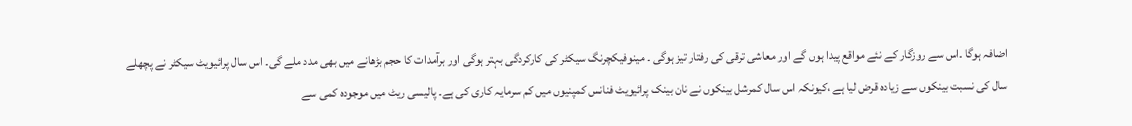اضافہ ہوگا ۔اس سے روزگار کے نئے مواقع پیدا ہوں گے اور معاشی ترقی کی رفتار تیز ہوگی ۔ مینوفیکچرنگ سیکٹر کی کارکردگی بہتر ہوگی اور برآمدات کا حجم بڑھانے میں بھی مدد ملے گی۔ اس سال پرائیویٹ سیکٹر نے پچھلے سال کی نسبت بینکوں سے زیادہ قرض لیا ہے ،کیونکہ اس سال کمرشل بینکوں نے نان بینک پرائیویٹ فنانس کمپنیوں میں کم سرمایہ کاری کی ہے۔ پالیسی ریٹ میں موجودہ کمی سے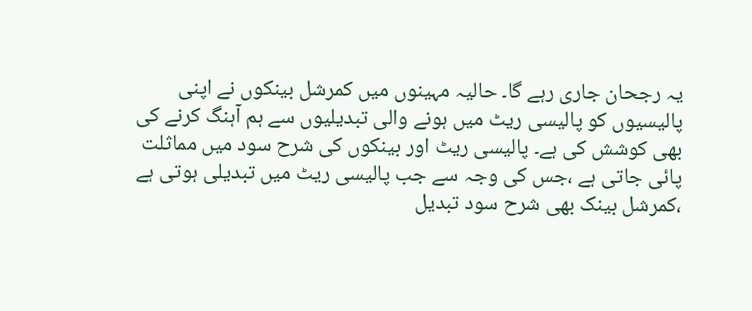یہ رجحان جاری رہے گا۔ حالیہ مہینوں میں کمرشل بینکوں نے اپنی پالیسیوں کو پالیسی ریٹ میں ہونے والی تبدیلیوں سے ہم آہنگ کرنے کی بھی کوشش کی ہے۔ پالیسی ریٹ اور بینکوں کی شرح سود میں مماثلت پائی جاتی ہے ،جس کی وجہ سے جب پالیسی ریٹ میں تبدیلی ہوتی ہے ،کمرشل بینک بھی شرح سود تبدیل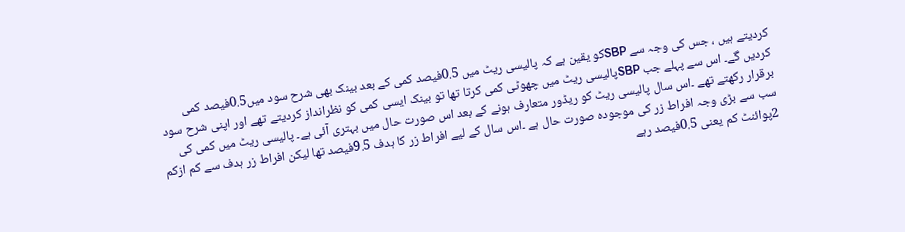کردیتے ہیں ، جس کی وجہ سے SBPکو یقین ہے کہ پالیسی ریٹ میں 0.5فیصد کمی کے بعد بینک بھی شرح سود میں0.5فیصد کمی کردیں گے۔ اس سے پہلے جب SBPپالیسی ریٹ میں چھوٹی کمی کرتا تھا تو بینک ایسی کمی کو نظرانداز کردیتے تھے اور اپنی شرح سود برقرار رکھتے تھے ۔اس سال پالیسی ریٹ کو ریڈور متعارف ہونے کے بعد اس صورت حال میں بہتری آئی ہے۔ پالیسی ریٹ میں کمی کی سب سے بڑی وجہ افراط زر کی موجودہ صورت حال ہے ۔اس سال کے لیے افراط زر کا ہدف 9.5فیصد تھا لیکن افراط زر ہدف سے کم ازکم 2پوائنٹ کم یعنی 0.5فیصد رہے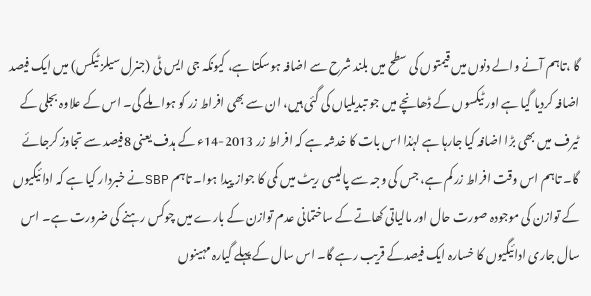گا ،تاہم آنے والے دنوں میں قیمتوں کی سطح میں بلند شرح سے اضافہ ہوسکتا ہے، کیونکہ جی ایس ٹی (جنرل سیلز ٹیکس) میں ایک فیصد اضافہ کردیا گیا ہے اور ٹیکسوں کے ڈھانچے میں جو تبدیلیاں کی گئی ہیں، ان سے بھی افراط زر کو ہوا ملے گی۔ اس کے علاوہ بجلی کے ٹیرف میں بھی بڑا اضافہ کیا جارہا ہے لہٰذا اس بات کا خدشہ ہے کہ افراط زر 2013-14ء کے ہدف یعنی 8فیصد سے تجاوز کرجائے گا۔ تاہم اس وقت افراط زر کم ہے، جس کی وجہ سے پالیسی ریٹ میں کمی کا جواز پیدا ہوا۔ تاہم SBPنے خبردار کیا ہے کہ ادائیگیوں کے توازن کی موجودہ صورت حال اور مالیاتی کھاتے کے ساختمانی عدم توازن کے بارے میں چوکس رہنے کی ضرورت ہے۔ اس سال جاری ادائیگیوں کا خسارہ ایک فیصدکے قریب رہے گا۔ اس سال کے پہلے گیارہ مہینوں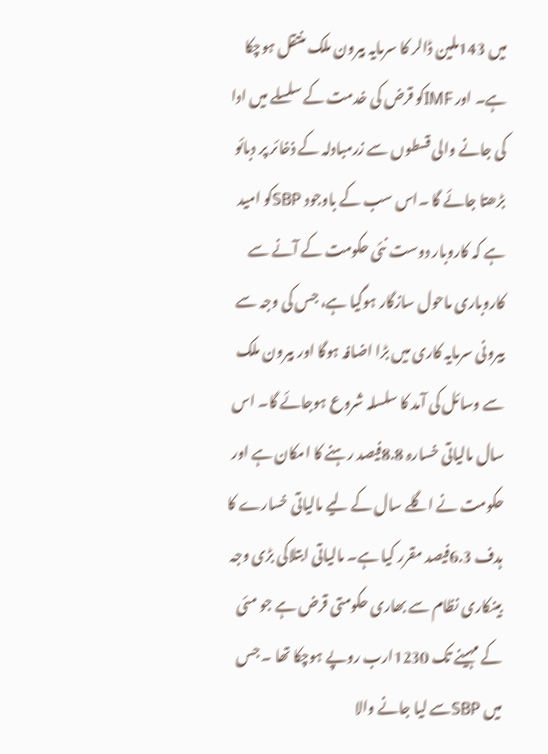میں 143ملین ڈالر کا سرمایہ بیرون ملک منتقل ہوچکا ہے۔ اور IMFکو قرض کی خدمت کے سلسلے میں ادا کی جانے والی قسطوں سے زرمبادلہ کے ذخائر پر دبائو بڑھتا جائے گا ۔اس سب کے باوجود SBPکو امید ہے کہ کاروبار دوست نئی حکومت کے آنے سے کاروباری ماحول سازگار ہوگیا ہے، جس کی وجہ سے بیرونی سرمایہ کاری میں بڑا اضافہ ہوگا اور بیرون ملک سے وسائل کی آمد کا سلسلہ شروع ہوجائے گا۔ اس سال مالیاتی خسارہ 8.8فیصد رہنے کا امکان ہے اور حکومت نے اگلے سال کے لیے مالیاتی خسارے کا ہدف 6.3فیصد مقرر کیا ہے۔ مالیاتی ابتلاکی بڑی وجہ بینکاری نظام سے بھاری حکومتی قرض ہے جو مئی کے مہینے تک 1230ارب روپے ہوچکا تھا ۔ جس میں SBPسے لیا جانے والا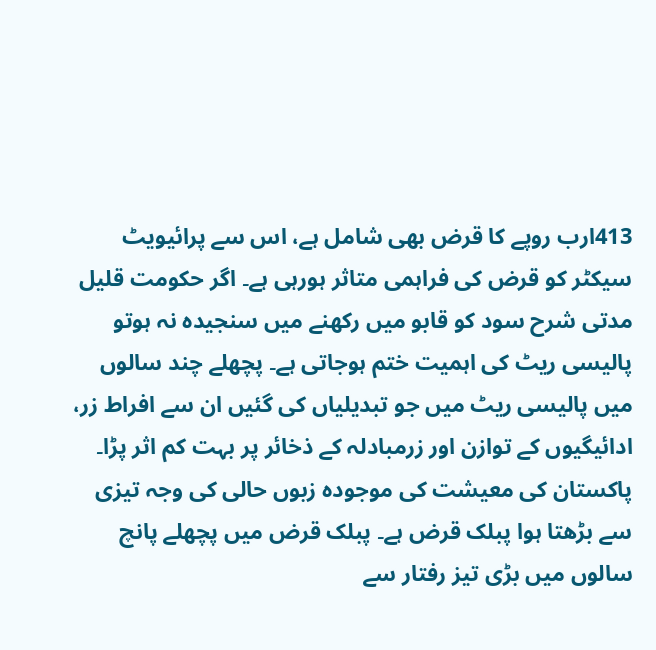413ارب روپے کا قرض بھی شامل ہے، اس سے پرائیویٹ سیکٹر کو قرض کی فراہمی متاثر ہورہی ہے۔ اگر حکومت قلیل مدتی شرح سود کو قابو میں رکھنے میں سنجیدہ نہ ہوتو پالیسی ریٹ کی اہمیت ختم ہوجاتی ہے۔ پچھلے چند سالوں میں پالیسی ریٹ میں جو تبدیلیاں کی گئیں ان سے افراط زر، ادائیگیوں کے توازن اور زرمبادلہ کے ذخائر پر بہت کم اثر پڑا۔ پاکستان کی معیشت کی موجودہ زبوں حالی کی وجہ تیزی سے بڑھتا ہوا پبلک قرض ہے۔ پبلک قرض میں پچھلے پانچ سالوں میں بڑی تیز رفتار سے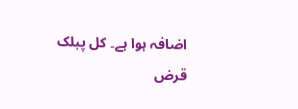اضافہ ہوا ہے۔ کل پبلک قرض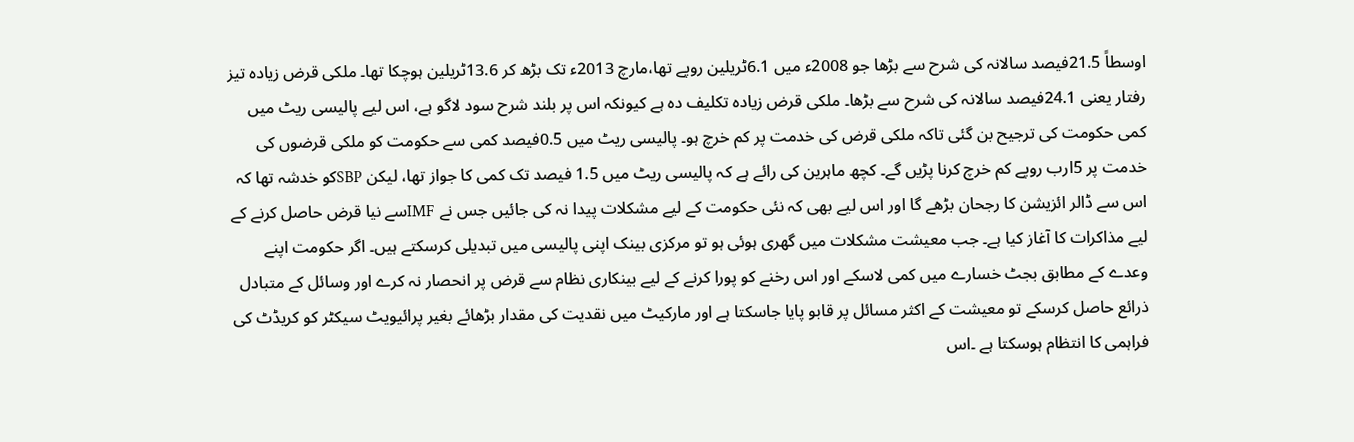اوسطاً 21.5فیصد سالانہ کی شرح سے بڑھا جو 2008ء میں 6.1ٹریلین روپے تھا،مارچ 2013ء تک بڑھ کر 13.6ٹریلین ہوچکا تھا۔ ملکی قرض زیادہ تیز رفتار یعنی 24.1فیصد سالانہ کی شرح سے بڑھا۔ ملکی قرض زیادہ تکلیف دہ ہے کیونکہ اس پر بلند شرح سود لاگو ہے، اس لیے پالیسی ریٹ میں کمی حکومت کی ترجیح بن گئی تاکہ ملکی قرض کی خدمت پر کم خرچ ہو۔ پالیسی ریٹ میں 0.5فیصد کمی سے حکومت کو ملکی قرضوں کی خدمت پر 5ارب روپے کم خرچ کرنا پڑیں گے۔ کچھ ماہرین کی رائے ہے کہ پالیسی ریٹ میں 1.5 فیصد تک کمی کا جواز تھا، لیکن SBPکو خدشہ تھا کہ اس سے ڈالر ائزیشن کا رجحان بڑھے گا اور اس لیے بھی کہ نئی حکومت کے لیے مشکلات پیدا نہ کی جائیں جس نے IMFسے نیا قرض حاصل کرنے کے لیے مذاکرات کا آغاز کیا ہے۔ جب معیشت مشکلات میں گھری ہوئی ہو تو مرکزی بینک اپنی پالیسی میں تبدیلی کرسکتے ہیں۔ اگر حکومت اپنے وعدے کے مطابق بجٹ خسارے میں کمی لاسکے اور اس رخنے کو پورا کرنے کے لیے بینکاری نظام سے قرض پر انحصار نہ کرے اور وسائل کے متبادل ذرائع حاصل کرسکے تو معیشت کے اکثر مسائل پر قابو پایا جاسکتا ہے اور مارکیٹ میں نقدیت کی مقدار بڑھائے بغیر پرائیویٹ سیکٹر کو کریڈٹ کی فراہمی کا انتظام ہوسکتا ہے ۔اس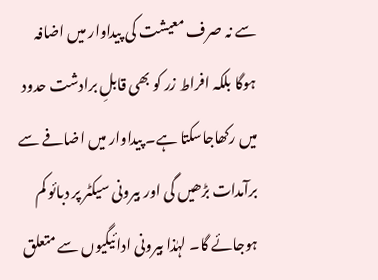سے نہ صرف معیشت کی پیداوار میں اضافہ ہوگا بلکہ افراط زر کو بھی قابلِ برادشت حدود میں رکھاجاسکتا ہے۔ پیداوار میں اضافے سے برآمدات بڑھیں گی اور بیرونی سیکٹر پر دبائو کم ہوجائے گا۔ لہٰذا بیرونی ادائیگیوں سے متعلق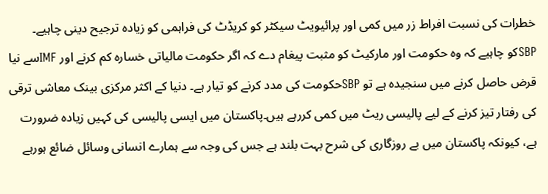خطرات کی نسبت افراط زر میں کمی اور پرائیویٹ سیکٹر کو کریڈٹ کی فراہمی کو زیادہ ترجیح دینی چاہیے۔ SBPکو چاہیے کہ وہ حکومت اور مارکیٹ کو مثبت پیغام دے کہ اگر حکومت مالیاتی خسارہ کم کرنے اور IMFسے نیا قرض حاصل کرنے میں سنجیدہ ہے تو SBPحکومت کی مدد کرنے کو تیار ہے۔ دنیا کے اکثر مرکزی بینک معاشی ترقی کی رفتار تیز کرنے کے لیے پالیسی ریٹ میں کمی کررہے ہیں۔پاکستان میں ایسی پالیسی کی کہیں زیادہ ضرورت ہے، کیونکہ پاکستان میں بے روزگاری کی شرح بہت بلند ہے جس کی وجہ سے ہمارے انسانی وسائل ضائع ہورہے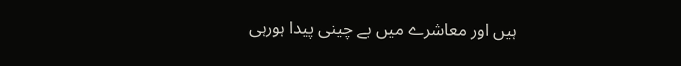ہیں اور معاشرے میں بے چینی پیدا ہورہی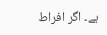ہے۔ اگر افراط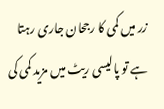زر میں کمی کا رجحان جاری رہتا ہے تو پالیسی ریٹ میں مزید کمی کی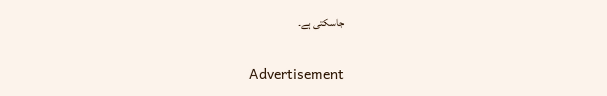جاسکتی ہے۔

Advertisement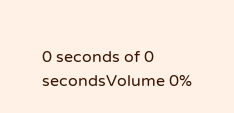0 seconds of 0 secondsVolume 0%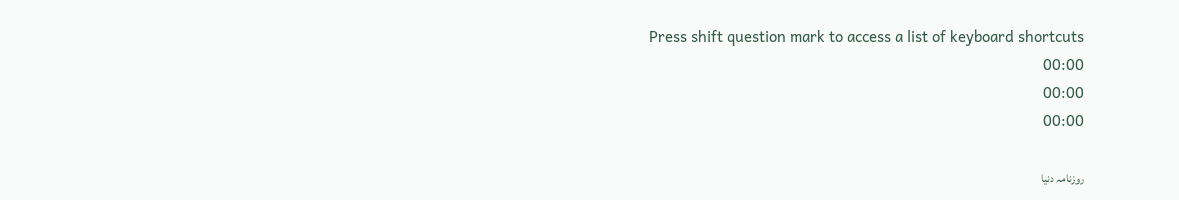Press shift question mark to access a list of keyboard shortcuts
00:00
00:00
00:00

روزنامہ دنیا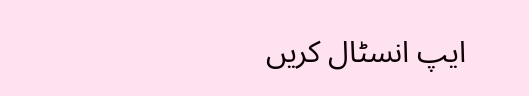ایپ انسٹال کریں